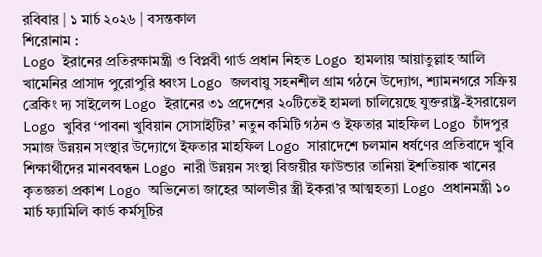রবিবার | ১ মার্চ ২০২৬ | বসন্তকাল
শিরোনাম :
Logo ইরানের প্রতিরক্ষামন্ত্রী ও বিপ্লবী গার্ড প্রধান নিহত Logo হামলায় আয়াতুল্লাহ আলি খামেনির প্রাসাদ পুরোপুরি ধ্বংস Logo জলবায়ু সহনশীল গ্রাম গঠনে উদ্যোগ, শ্যামনগরে সক্রিয় ব্রেকিং দ্য সাইলেন্স Logo ইরানের ৩১ প্রদেশের ২০টিতেই হামলা চালিয়েছে যুক্তরাষ্ট্র-ইসরায়েল Logo খুবির ‘পাবনা খুবিয়ান সোসাইটির’ নতুন কমিটি গঠন ও ইফতার মাহফিল Logo চাঁদপুর সমাজ উন্নয়ন সংস্থার উদ্যোগে ইফতার মাহফিল Logo সারাদেশে চলমান ধর্ষণের প্রতিবাদে খুবি শিক্ষার্থীদের মানববন্ধন Logo নারী উন্নয়ন সংস্থা বিজয়ীর ফাউন্ডার তানিয়া ইশতিয়াক খানের কৃতজ্ঞতা প্রকাশ Logo অভিনেতা জাহের আলভীর স্ত্রী ইকরা’র আত্মহত্যা Logo প্রধানমন্ত্রী ১০ মার্চ ফ্যামিলি কার্ড কর্মসূচির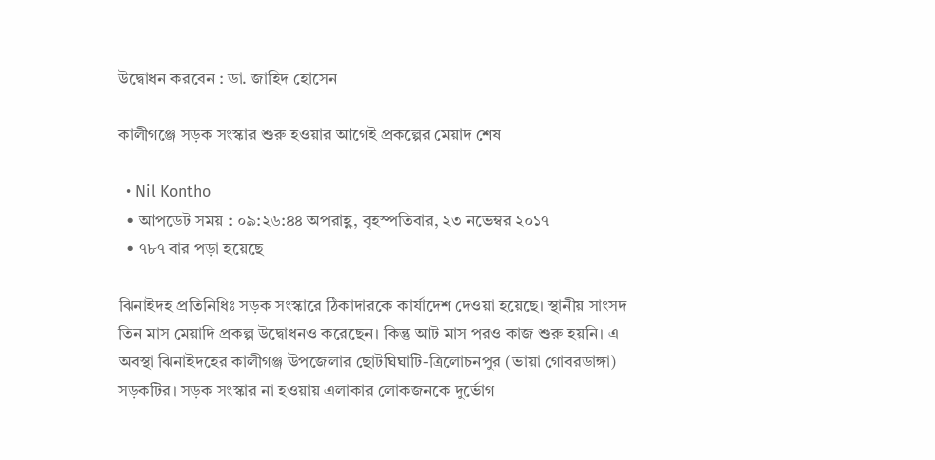উদ্বোধন করবেন : ডা. জাহিদ হোসেন

কালীগঞ্জে সড়ক সংস্কার শুরু হওয়ার আগেই প্রকল্পের মেয়াদ শেষ

  • Nil Kontho
  • আপডেট সময় : ০৯:২৬:৪৪ অপরাহ্ণ, বৃহস্পতিবার, ২৩ নভেম্বর ২০১৭
  • ৭৮৭ বার পড়া হয়েছে

ঝিনাইদহ প্রতিনিধিঃ সড়ক সংস্কারে ঠিকাদারকে কার্যাদেশ দেওয়া হয়েছে। স্থানীয় সাংসদ তিন মাস মেয়াদি প্রকল্প উদ্বোধনও করেছেন। কিন্তু আট মাস পরও কাজ শুরু হয়নি। এ অবস্থা ঝিনাইদহের কালীগঞ্জ উপজেলার ছোটঘিঘাটি-ত্রিলোচনপুর (ভায়া গোবরডাঙ্গা) সড়কটির। সড়ক সংস্কার না হওয়ায় এলাকার লোকজনকে দুর্ভোগ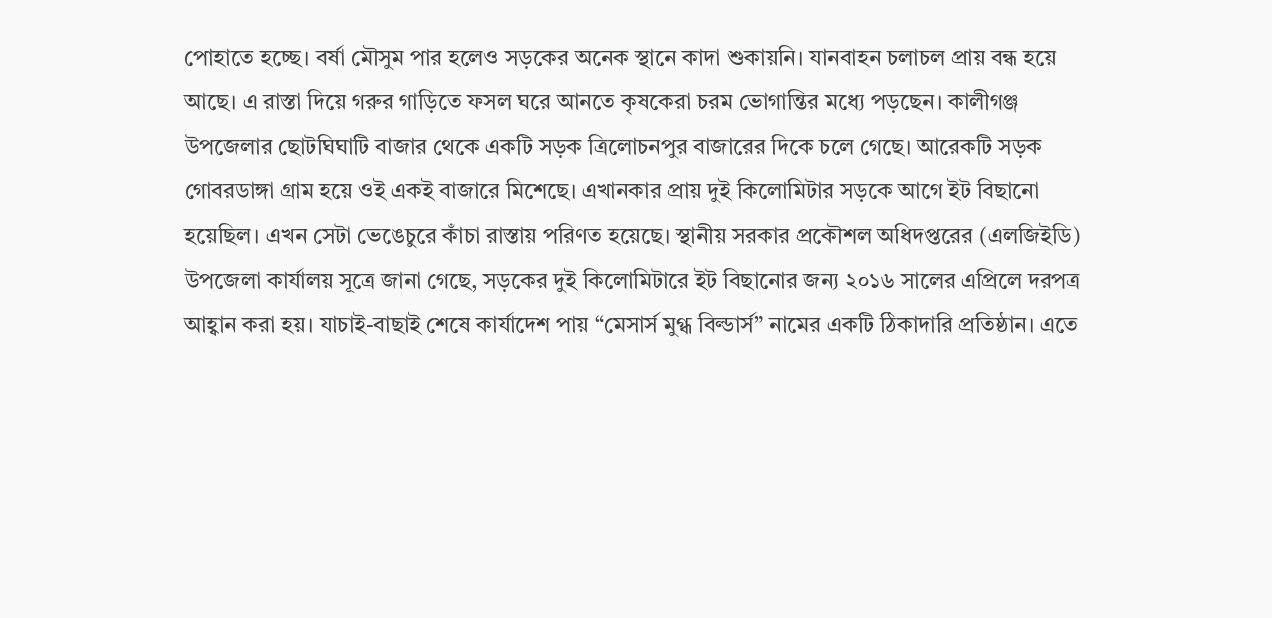পোহাতে হচ্ছে। বর্ষা মৌসুম পার হলেও সড়কের অনেক স্থানে কাদা শুকায়নি। যানবাহন চলাচল প্রায় বন্ধ হয়ে আছে। এ রাস্তা দিয়ে গরুর গাড়িতে ফসল ঘরে আনতে কৃষকেরা চরম ভোগান্তির মধ্যে পড়ছেন। কালীগঞ্জ উপজেলার ছোটঘিঘাটি বাজার থেকে একটি সড়ক ত্রিলোচনপুর বাজারের দিকে চলে গেছে। আরেকটি সড়ক গোবরডাঙ্গা গ্রাম হয়ে ওই একই বাজারে মিশেছে। এখানকার প্রায় দুই কিলোমিটার সড়কে আগে ইট বিছানো হয়েছিল। এখন সেটা ভেঙেচুরে কাঁচা রাস্তায় পরিণত হয়েছে। স্থানীয় সরকার প্রকৌশল অধিদপ্তরের (এলজিইডি) উপজেলা কার্যালয় সূত্রে জানা গেছে, সড়কের দুই কিলোমিটারে ইট বিছানোর জন্য ২০১৬ সালের এপ্রিলে দরপত্র আহ্বান করা হয়। যাচাই-বাছাই শেষে কার্যাদেশ পায় “মেসার্স মুগ্ধ বিল্ডার্স” নামের একটি ঠিকাদারি প্রতিষ্ঠান। এতে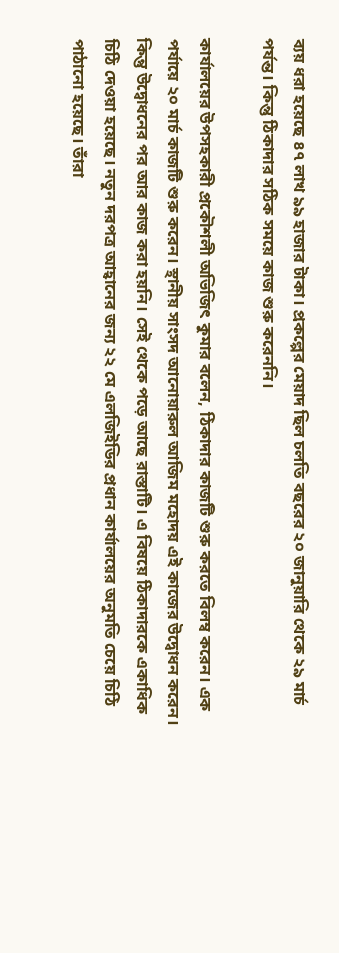ব্যয় ধরা হয়েছে ৪৭ লাখ ৯৯ হাজার টাকা। প্রকল্পের মেয়াদ ছিল চলতি বছরের ২০ জানুয়ারি থেকে ২৯ মার্চ পর্যন্ত। কিন্তু ঠিকাদার সঠিক সময়ে কাজ শুরু করেননি।

কার্যালয়ের উপসহকারী প্রকৌশলী অভিজিৎ কুমার বলেন, ঠিকাদার কাজটি শুরু করতে বিলম্ব করেন। এক পর্যায়ে ২০ মার্চ কাজটি শুরু করেন। স্থানীয় সাংসদ আনোয়ারুল আজিম মহোদয় এই কাজের উদ্বোধন করেন। কিন্তু উদ্বোধনের পর আর কাজ করা হয়নি। সেই থেকে পড়ে আছে রাস্তাটি। এ বিষয়ে ঠিকাদারকে একাধিক চিঠি দেওয়া হয়েছে। নতুন দরপত্র আহ্বানের জন্য ২২ মে এলজিইডির প্রধান কার্যালয়ের অনুমতি চেয়ে চিঠি পাঠানো হয়েছে। তাঁরা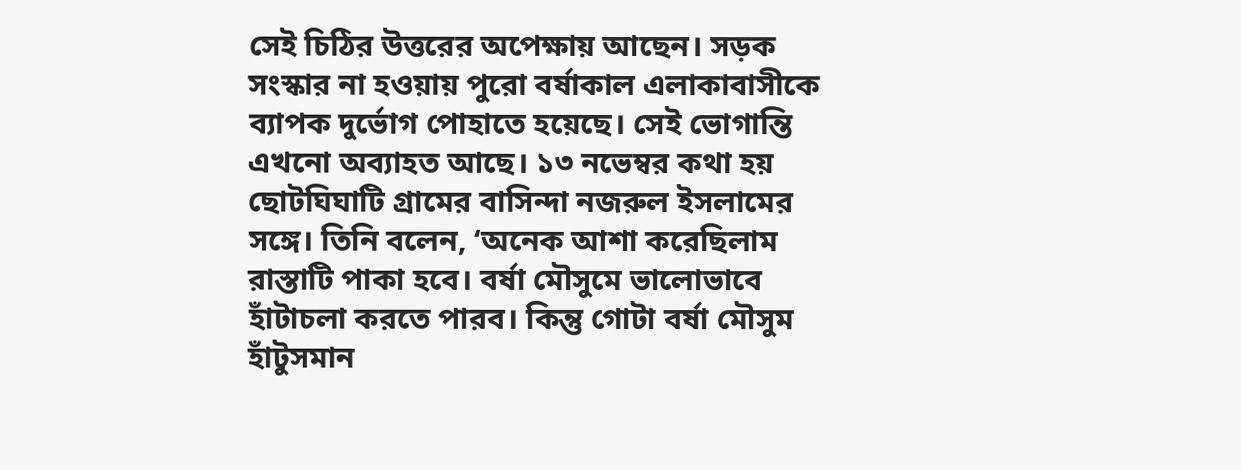সেই চিঠির উত্তরের অপেক্ষায় আছেন। সড়ক সংস্কার না হওয়ায় পুরো বর্ষাকাল এলাকাবাসীকে ব্যাপক দুর্ভোগ পোহাতে হয়েছে। সেই ভোগান্তি এখনো অব্যাহত আছে। ১৩ নভেম্বর কথা হয় ছোটঘিঘাটি গ্রামের বাসিন্দা নজরুল ইসলামের সঙ্গে। তিনি বলেন, ‘অনেক আশা করেছিলাম রাস্তাটি পাকা হবে। বর্ষা মৌসুমে ভালোভাবে হাঁটাচলা করতে পারব। কিন্তু গোটা বর্ষা মৌসুম হাঁটুসমান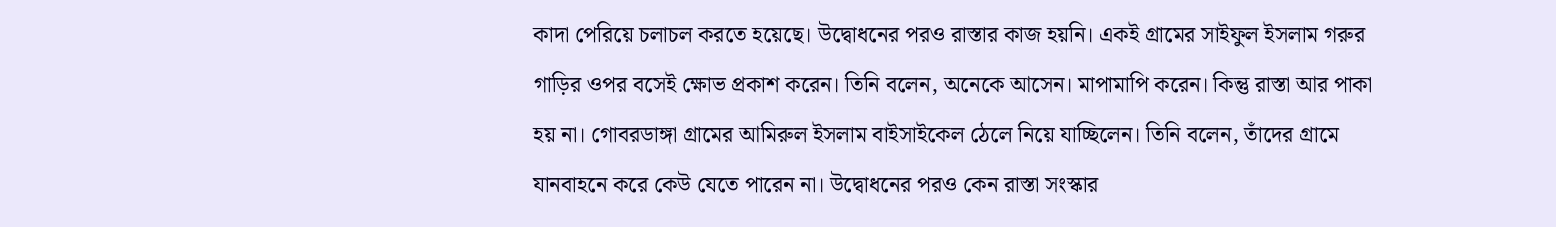কাদা পেরিয়ে চলাচল করতে হয়েছে। উদ্বোধনের পরও রাস্তার কাজ হয়নি। একই গ্রামের সাইফুল ইসলাম গরুর গাড়ির ওপর বসেই ক্ষোভ প্রকাশ করেন। তিনি বলেন, অনেকে আসেন। মাপামাপি করেন। কিন্তু রাস্তা আর পাকা হয় না। গোবরডাঙ্গা গ্রামের আমিরুল ইসলাম বাইসাইকেল ঠেলে নিয়ে যাচ্ছিলেন। তিনি বলেন, তাঁদের গ্রামে যানবাহনে করে কেউ যেতে পারেন না। উদ্বোধনের পরও কেন রাস্তা সংস্কার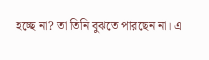হচ্ছে না? তা তিনি বুঝতে পারছেন না। এ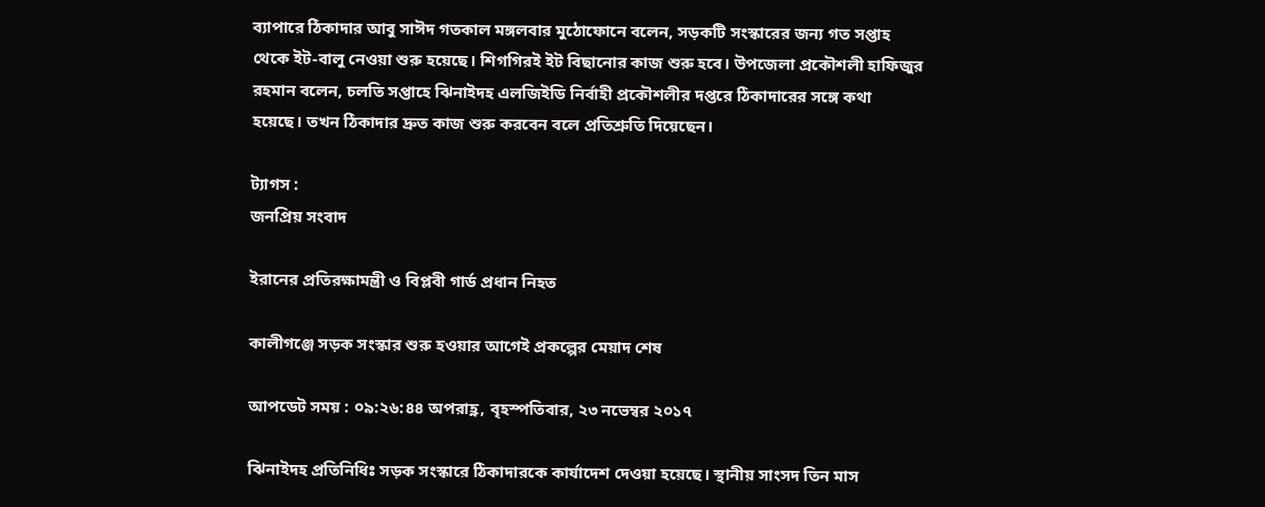ব্যাপারে ঠিকাদার আবু সাঈদ গতকাল মঙ্গলবার মুঠোফোনে বলেন, সড়কটি সংস্কারের জন্য গত সপ্তাহ থেকে ইট-বালু নেওয়া শুরু হয়েছে। শিগগিরই ইট বিছানোর কাজ শুরু হবে। উপজেলা প্রকৌশলী হাফিজুর রহমান বলেন, চলতি সপ্তাহে ঝিনাইদহ এলজিইডি নির্বাহী প্রকৌশলীর দপ্তরে ঠিকাদারের সঙ্গে কথা হয়েছে। তখন ঠিকাদার দ্রুত কাজ শুরু করবেন বলে প্রতিশ্রুতি দিয়েছেন।

ট্যাগস :
জনপ্রিয় সংবাদ

ইরানের প্রতিরক্ষামন্ত্রী ও বিপ্লবী গার্ড প্রধান নিহত

কালীগঞ্জে সড়ক সংস্কার শুরু হওয়ার আগেই প্রকল্পের মেয়াদ শেষ

আপডেট সময় : ০৯:২৬:৪৪ অপরাহ্ণ, বৃহস্পতিবার, ২৩ নভেম্বর ২০১৭

ঝিনাইদহ প্রতিনিধিঃ সড়ক সংস্কারে ঠিকাদারকে কার্যাদেশ দেওয়া হয়েছে। স্থানীয় সাংসদ তিন মাস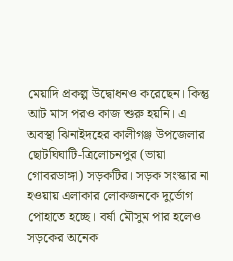মেয়াদি প্রকল্প উদ্বোধনও করেছেন। কিন্তু আট মাস পরও কাজ শুরু হয়নি। এ অবস্থা ঝিনাইদহের কালীগঞ্জ উপজেলার ছোটঘিঘাটি-ত্রিলোচনপুর (ভায়া গোবরডাঙ্গা) সড়কটির। সড়ক সংস্কার না হওয়ায় এলাকার লোকজনকে দুর্ভোগ পোহাতে হচ্ছে। বর্ষা মৌসুম পার হলেও সড়কের অনেক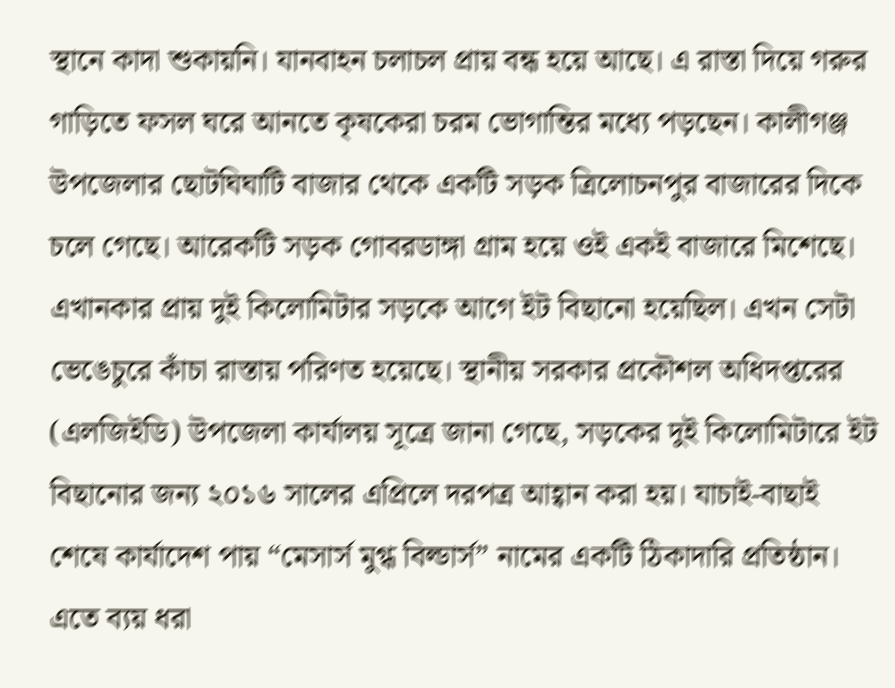স্থানে কাদা শুকায়নি। যানবাহন চলাচল প্রায় বন্ধ হয়ে আছে। এ রাস্তা দিয়ে গরুর গাড়িতে ফসল ঘরে আনতে কৃষকেরা চরম ভোগান্তির মধ্যে পড়ছেন। কালীগঞ্জ উপজেলার ছোটঘিঘাটি বাজার থেকে একটি সড়ক ত্রিলোচনপুর বাজারের দিকে চলে গেছে। আরেকটি সড়ক গোবরডাঙ্গা গ্রাম হয়ে ওই একই বাজারে মিশেছে। এখানকার প্রায় দুই কিলোমিটার সড়কে আগে ইট বিছানো হয়েছিল। এখন সেটা ভেঙেচুরে কাঁচা রাস্তায় পরিণত হয়েছে। স্থানীয় সরকার প্রকৌশল অধিদপ্তরের (এলজিইডি) উপজেলা কার্যালয় সূত্রে জানা গেছে, সড়কের দুই কিলোমিটারে ইট বিছানোর জন্য ২০১৬ সালের এপ্রিলে দরপত্র আহ্বান করা হয়। যাচাই-বাছাই শেষে কার্যাদেশ পায় “মেসার্স মুগ্ধ বিল্ডার্স” নামের একটি ঠিকাদারি প্রতিষ্ঠান। এতে ব্যয় ধরা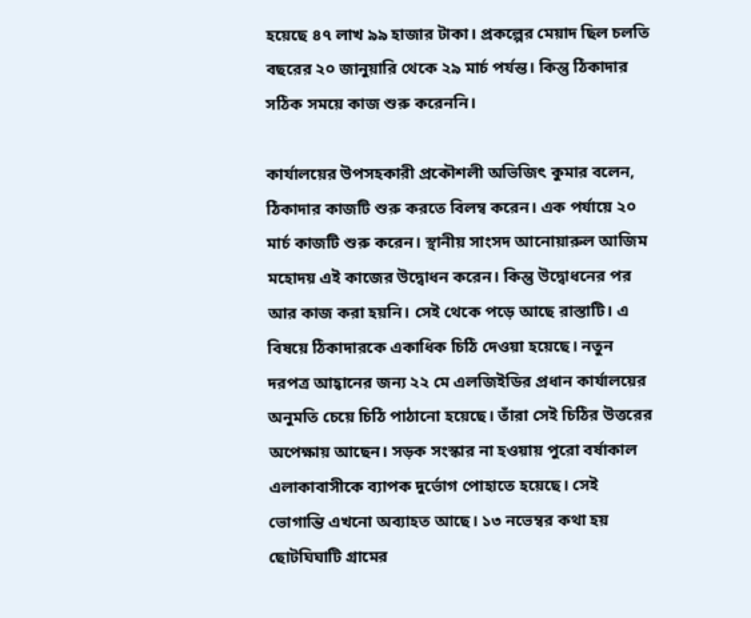হয়েছে ৪৭ লাখ ৯৯ হাজার টাকা। প্রকল্পের মেয়াদ ছিল চলতি বছরের ২০ জানুয়ারি থেকে ২৯ মার্চ পর্যন্ত। কিন্তু ঠিকাদার সঠিক সময়ে কাজ শুরু করেননি।

কার্যালয়ের উপসহকারী প্রকৌশলী অভিজিৎ কুমার বলেন, ঠিকাদার কাজটি শুরু করতে বিলম্ব করেন। এক পর্যায়ে ২০ মার্চ কাজটি শুরু করেন। স্থানীয় সাংসদ আনোয়ারুল আজিম মহোদয় এই কাজের উদ্বোধন করেন। কিন্তু উদ্বোধনের পর আর কাজ করা হয়নি। সেই থেকে পড়ে আছে রাস্তাটি। এ বিষয়ে ঠিকাদারকে একাধিক চিঠি দেওয়া হয়েছে। নতুন দরপত্র আহ্বানের জন্য ২২ মে এলজিইডির প্রধান কার্যালয়ের অনুমতি চেয়ে চিঠি পাঠানো হয়েছে। তাঁরা সেই চিঠির উত্তরের অপেক্ষায় আছেন। সড়ক সংস্কার না হওয়ায় পুরো বর্ষাকাল এলাকাবাসীকে ব্যাপক দুর্ভোগ পোহাতে হয়েছে। সেই ভোগান্তি এখনো অব্যাহত আছে। ১৩ নভেম্বর কথা হয় ছোটঘিঘাটি গ্রামের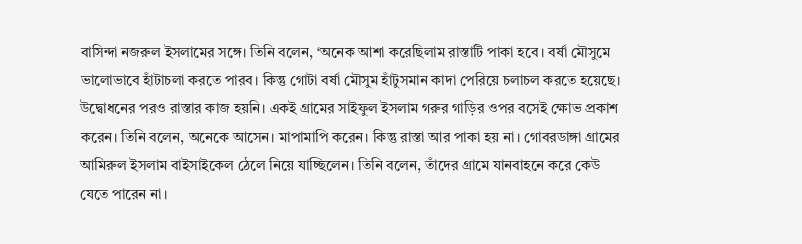বাসিন্দা নজরুল ইসলামের সঙ্গে। তিনি বলেন, ‘অনেক আশা করেছিলাম রাস্তাটি পাকা হবে। বর্ষা মৌসুমে ভালোভাবে হাঁটাচলা করতে পারব। কিন্তু গোটা বর্ষা মৌসুম হাঁটুসমান কাদা পেরিয়ে চলাচল করতে হয়েছে। উদ্বোধনের পরও রাস্তার কাজ হয়নি। একই গ্রামের সাইফুল ইসলাম গরুর গাড়ির ওপর বসেই ক্ষোভ প্রকাশ করেন। তিনি বলেন, অনেকে আসেন। মাপামাপি করেন। কিন্তু রাস্তা আর পাকা হয় না। গোবরডাঙ্গা গ্রামের আমিরুল ইসলাম বাইসাইকেল ঠেলে নিয়ে যাচ্ছিলেন। তিনি বলেন, তাঁদের গ্রামে যানবাহনে করে কেউ যেতে পারেন না।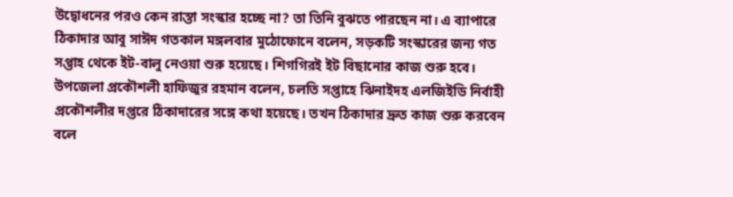উদ্বোধনের পরও কেন রাস্তা সংস্কার হচ্ছে না? তা তিনি বুঝতে পারছেন না। এ ব্যাপারে ঠিকাদার আবু সাঈদ গতকাল মঙ্গলবার মুঠোফোনে বলেন, সড়কটি সংস্কারের জন্য গত সপ্তাহ থেকে ইট-বালু নেওয়া শুরু হয়েছে। শিগগিরই ইট বিছানোর কাজ শুরু হবে। উপজেলা প্রকৌশলী হাফিজুর রহমান বলেন, চলতি সপ্তাহে ঝিনাইদহ এলজিইডি নির্বাহী প্রকৌশলীর দপ্তরে ঠিকাদারের সঙ্গে কথা হয়েছে। তখন ঠিকাদার দ্রুত কাজ শুরু করবেন বলে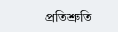প্রতিশ্রুতি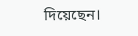দিয়েছেন।